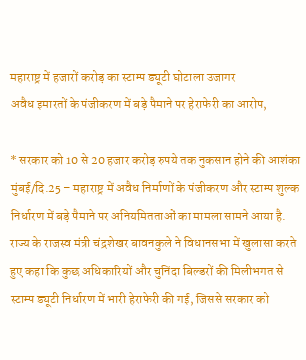महाराष्ट्र में हजारों करोड़ का स्टाम्प ड्यूटी घोटाला उजागर
अवैध इमारतों के पंजीकरण में बड़े पैमाने पर हेराफेरी का आरोप,

* सरकार को 10 से 20 हजार करोड़ रुपये तक नुकसान होने की आशंका
मुंबई/दि.25 – महाराष्ट्र में अवैध निर्माणों के पंजीकरण और स्टाम्प शुल्क निर्धारण में बड़े पैमाने पर अनियमितताओं का मामला सामने आया है. राज्य के राजस्व मंत्री चंद्रशेखर बावनकुले ने विधानसभा में खुलासा करते हुए कहा कि कुछ अधिकारियों और चुनिंदा बिल्डरों की मिलीभगत से स्टाम्प ड्यूटी निर्धारण में भारी हेराफेरी की गई, जिससे सरकार को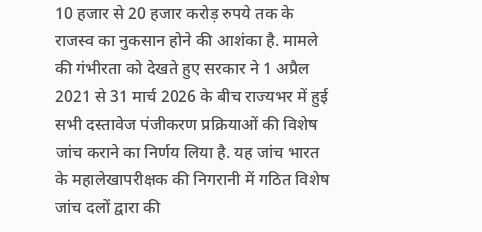10 हजार से 20 हजार करोड़ रुपये तक के राजस्व का नुकसान होने की आशंका है. मामले की गंभीरता को देखते हुए सरकार ने 1 अप्रैल 2021 से 31 मार्च 2026 के बीच राज्यभर में हुई सभी दस्तावेज पंजीकरण प्रक्रियाओं की विशेष जांच कराने का निर्णय लिया है. यह जांच भारत के महालेखापरीक्षक की निगरानी में गठित विशेष जांच दलों द्वारा की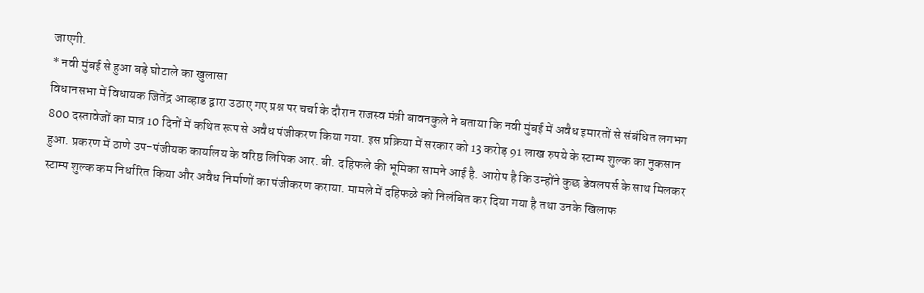जाएगी.
* नवी मुंबई से हुआ बड़े घोटाले का खुलासा
विधानसभा में विधायक जितेंद्र आव्हाड द्वारा उठाए गए प्रश्न पर चर्चा के दौरान राजस्व मंत्री बावनकुले ने बताया कि नवी मुंबई में अवैध इमारतों से संबंधित लगभग 800 दस्तावेजों का मात्र 10 दिनों में कथित रूप से अवैध पंजीकरण किया गया. इस प्रक्रिया में सरकार को 13 करोड़ 91 लाख रुपये के स्टाम्प शुल्क का नुकसान हुआ. प्रकरण में ठाणे उप-पंजीयक कार्यालय के वरिष्ठ लिपिक आर. बी. दहिफले की भूमिका सामने आई है. आरोप है कि उन्होंने कुछ डेवलपर्स के साथ मिलकर स्टाम्प शुल्क कम निर्धारित किया और अवैध निर्माणों का पंजीकरण कराया. मामले में दहिफळे को निलंबित कर दिया गया है तथा उनके खिलाफ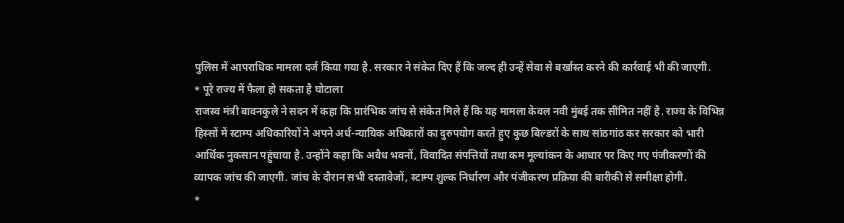पुलिस में आपराधिक मामला दर्ज किया गया है. सरकार ने संकेत दिए हैं कि जल्द ही उन्हें सेवा से बर्खास्त करने की कार्रवाई भी की जाएगी.
* पूरे राज्य में फैला हो सकता है घोटाला
राजस्व मंत्री बावनकुले ने सदन में कहा कि प्रारंभिक जांच से संकेत मिले हैं कि यह मामला केवल नवी मुंबई तक सीमित नहीं है. राज्य के विभिन्न हिस्सों में स्टाम्प अधिकारियों ने अपने अर्ध-न्यायिक अधिकारों का दुरुपयोग करते हुए कुछ बिल्डरों के साथ सांठगांठ कर सरकार को भारी आर्थिक नुकसान पहुंचाया है. उन्होंने कहा कि अवैध भवनों, विवादित संपत्तियों तथा कम मूल्यांकन के आधार पर किए गए पंजीकरणों की व्यापक जांच की जाएगी. जांच के दौरान सभी दस्तावेजों, स्टाम्प शुल्क निर्धारण और पंजीकरण प्रक्रिया की बारीकी से समीक्षा होगी.
*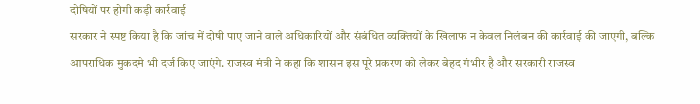दोषियों पर होगी कड़ी कार्रवाई
सरकार ने स्पष्ट किया है कि जांच में दोषी पाए जाने वाले अधिकारियों और संबंधित व्यक्तियों के खिलाफ न केवल निलंबन की कार्रवाई की जाएगी, बल्कि आपराधिक मुकदमे भी दर्ज किए जाएंगे. राजस्व मंत्री ने कहा कि शासन इस पूरे प्रकरण को लेकर बेहद गंभीर है और सरकारी राजस्व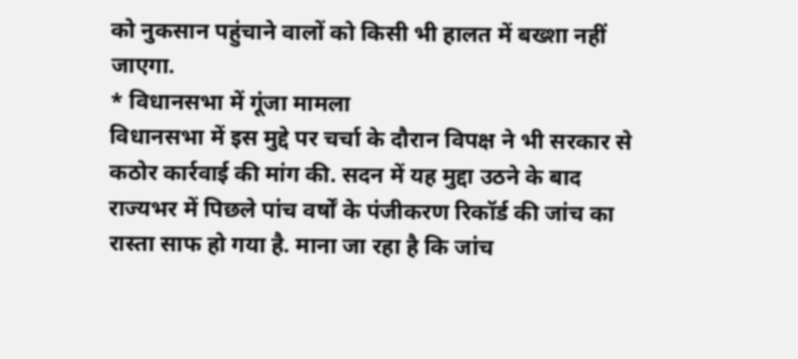को नुकसान पहुंचाने वालों को किसी भी हालत में बख्शा नहीं जाएगा.
* विधानसभा में गूंजा मामला
विधानसभा में इस मुद्दे पर चर्चा के दौरान विपक्ष ने भी सरकार से कठोर कार्रवाई की मांग की. सदन में यह मुद्दा उठने के बाद राज्यभर में पिछले पांच वर्षों के पंजीकरण रिकॉर्ड की जांच का रास्ता साफ हो गया है. माना जा रहा है कि जांच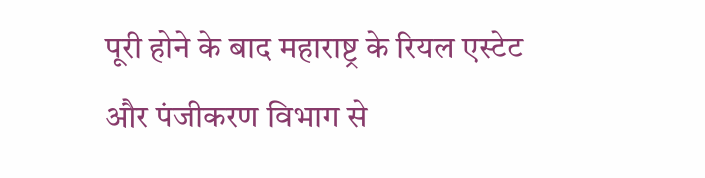पूरी होने के बाद महाराष्ट्र के रियल एस्टेट और पंजीकरण विभाग से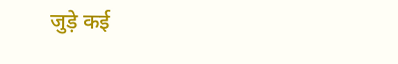जुड़े कई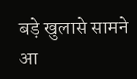बड़े खुलासे सामने आ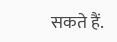सकते हैं.